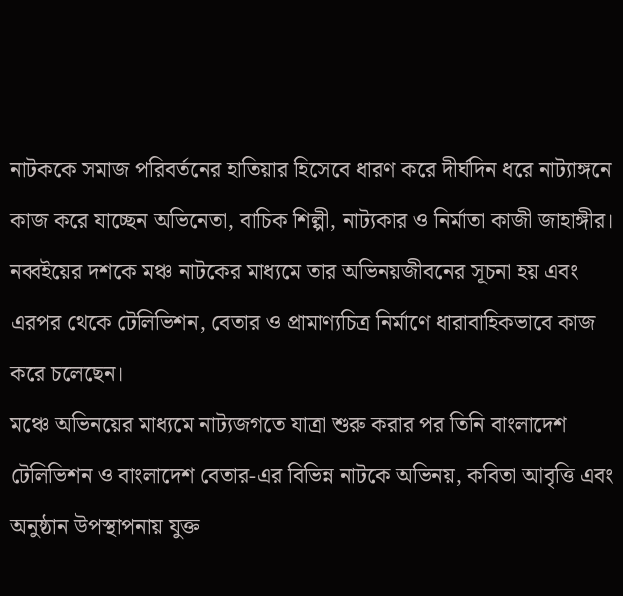নাটককে সমাজ পরিবর্তনের হাতিয়ার হিসেবে ধারণ করে দীর্ঘদিন ধরে নাট্যাঙ্গনে কাজ করে যাচ্ছেন অভিনেতা, বাচিক শিল্পী, নাট্যকার ও নির্মাতা কাজী জাহাঙ্গীর। নব্বইয়ের দশকে মঞ্চ নাটকের মাধ্যমে তার অভিনয়জীবনের সূচনা হয় এবং এরপর থেকে টেলিভিশন, বেতার ও প্রামাণ্যচিত্র নির্মাণে ধারাবাহিকভাবে কাজ করে চলেছেন।
মঞ্চে অভিনয়ের মাধ্যমে নাট্যজগতে যাত্রা শুরু করার পর তিনি বাংলাদেশ টেলিভিশন ও বাংলাদেশ বেতার-এর বিভিন্ন নাটকে অভিনয়, কবিতা আবৃত্তি এবং অনুষ্ঠান উপস্থাপনায় যুক্ত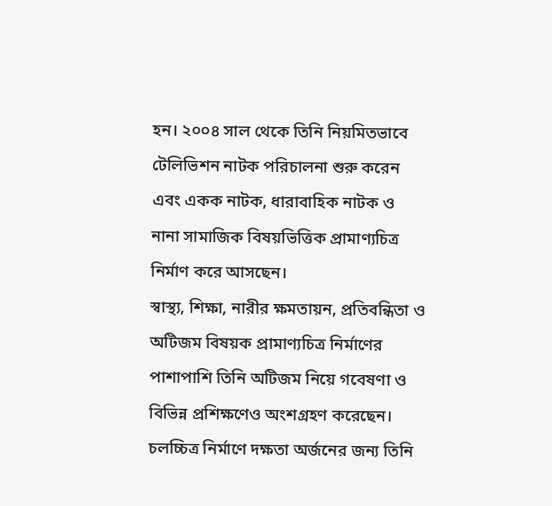হন। ২০০৪ সাল থেকে তিনি নিয়মিতভাবে টেলিভিশন নাটক পরিচালনা শুরু করেন এবং একক নাটক, ধারাবাহিক নাটক ও নানা সামাজিক বিষয়ভিত্তিক প্রামাণ্যচিত্র নির্মাণ করে আসছেন।
স্বাস্থ্য, শিক্ষা, নারীর ক্ষমতায়ন, প্রতিবন্ধিতা ও অটিজম বিষয়ক প্রামাণ্যচিত্র নির্মাণের পাশাপাশি তিনি অটিজম নিয়ে গবেষণা ও বিভিন্ন প্রশিক্ষণেও অংশগ্রহণ করেছেন। চলচ্চিত্র নির্মাণে দক্ষতা অর্জনের জন্য তিনি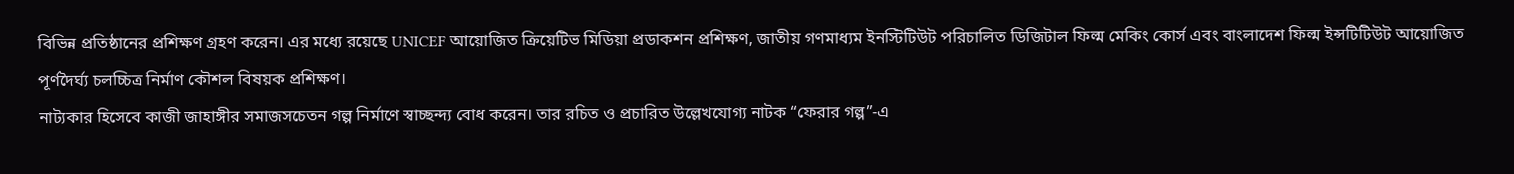বিভিন্ন প্রতিষ্ঠানের প্রশিক্ষণ গ্রহণ করেন। এর মধ্যে রয়েছে UNICEF আয়োজিত ক্রিয়েটিভ মিডিয়া প্রডাকশন প্রশিক্ষণ, জাতীয় গণমাধ্যম ইনস্টিটিউট পরিচালিত ডিজিটাল ফিল্ম মেকিং কোর্স এবং বাংলাদেশ ফিল্ম ইন্সটিটিউট আয়োজিত পূর্ণদৈর্ঘ্য চলচ্চিত্র নির্মাণ কৌশল বিষয়ক প্রশিক্ষণ।
নাট্যকার হিসেবে কাজী জাহাঙ্গীর সমাজসচেতন গল্প নির্মাণে স্বাচ্ছন্দ্য বোধ করেন। তার রচিত ও প্রচারিত উল্লেখযোগ্য নাটক “ফেরার গল্প”-এ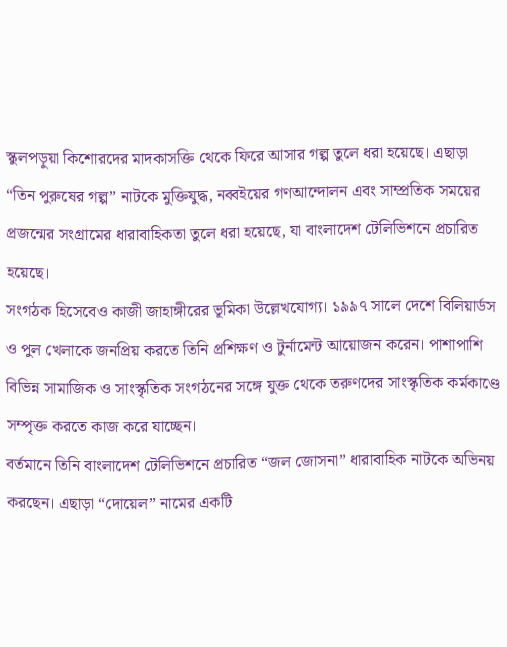স্কুলপড়ুয়া কিশোরদের মাদকাসক্তি থেকে ফিরে আসার গল্প তুলে ধরা হয়েছে। এছাড়া “তিন পুরুষের গল্প” নাটকে মুক্তিযুদ্ধ, নব্বইয়ের গণআন্দোলন এবং সাম্প্রতিক সময়ের প্রজন্মের সংগ্রামের ধারাবাহিকতা তুলে ধরা হয়েছে, যা বাংলাদেশ টেলিভিশনে প্রচারিত হয়েছে।
সংগঠক হিসেবেও কাজী জাহাঙ্গীরের ভূমিকা উল্লেখযোগ্য। ১৯৯৭ সালে দেশে বিলিয়ার্ডস ও পুল খেলাকে জনপ্রিয় করতে তিনি প্রশিক্ষণ ও টুর্নামেন্ট আয়োজন করেন। পাশাপাশি বিভিন্ন সামাজিক ও সাংস্কৃতিক সংগঠনের সঙ্গে যুক্ত থেকে তরুণদের সাংস্কৃতিক কর্মকাণ্ডে সম্পৃক্ত করতে কাজ করে যাচ্ছেন।
বর্তমানে তিনি বাংলাদেশ টেলিভিশনে প্রচারিত “জল জোসনা” ধারাবাহিক নাটকে অভিনয় করছেন। এছাড়া “দোয়েল” নামের একটি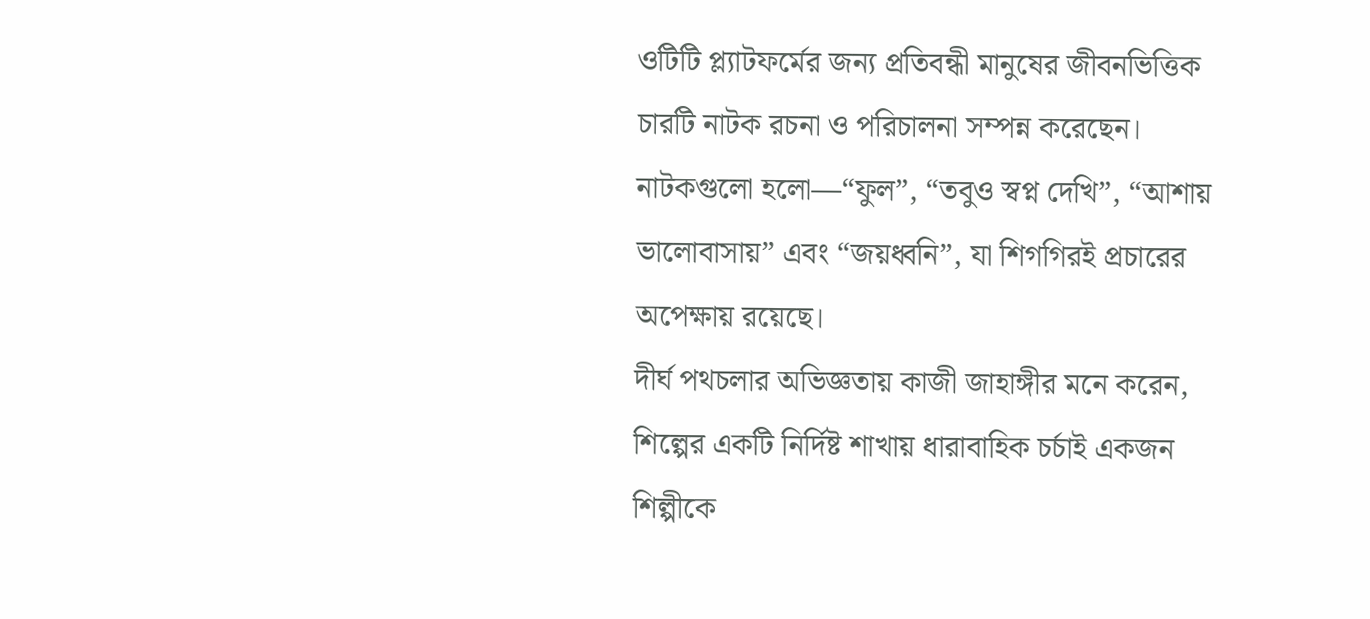ওটিটি প্ল্যাটফর্মের জন্য প্রতিবন্ধী মানুষের জীবনভিত্তিক চারটি নাটক রচনা ও পরিচালনা সম্পন্ন করেছেন। নাটকগুলো হলো—“ফুল”, “তবুও স্বপ্ন দেখি”, “আশায় ভালোবাসায়” এবং “জয়ধ্বনি”, যা শিগগিরই প্রচারের অপেক্ষায় রয়েছে।
দীর্ঘ পথচলার অভিজ্ঞতায় কাজী জাহাঙ্গীর মনে করেন, শিল্পের একটি নির্দিষ্ট শাখায় ধারাবাহিক চর্চাই একজন শিল্পীকে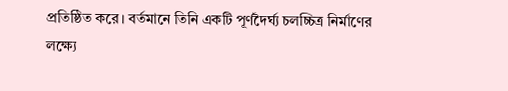প্রতিষ্ঠিত করে। বর্তমানে তিনি একটি পূর্ণদৈর্ঘ্য চলচ্চিত্র নির্মাণের লক্ষ্যে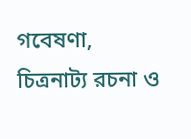গবেষণা, চিত্রনাট্য রচনা ও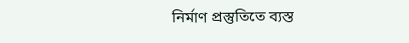নির্মাণ প্রস্তুতিতে ব্যস্ত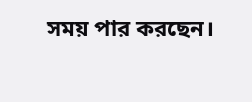সময় পার করছেন।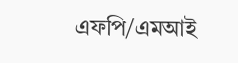এফপি/এমআই